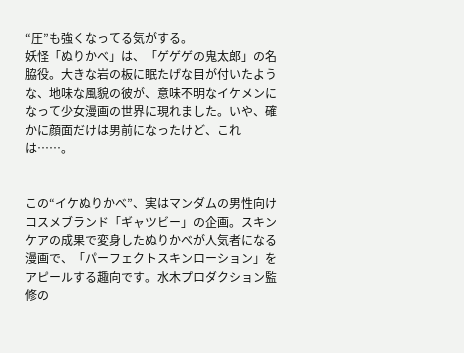“圧”も強くなってる気がする。
妖怪「ぬりかべ」は、「ゲゲゲの鬼太郎」の名脇役。大きな岩の板に眠たげな目が付いたような、地味な風貌の彼が、意味不明なイケメンになって少女漫画の世界に現れました。いや、確かに顔面だけは男前になったけど、これは……。


この“イケぬりかべ”、実はマンダムの男性向けコスメブランド「ギャツビー」の企画。スキンケアの成果で変身したぬりかべが人気者になる漫画で、「パーフェクトスキンローション」をアピールする趣向です。水木プロダクション監修の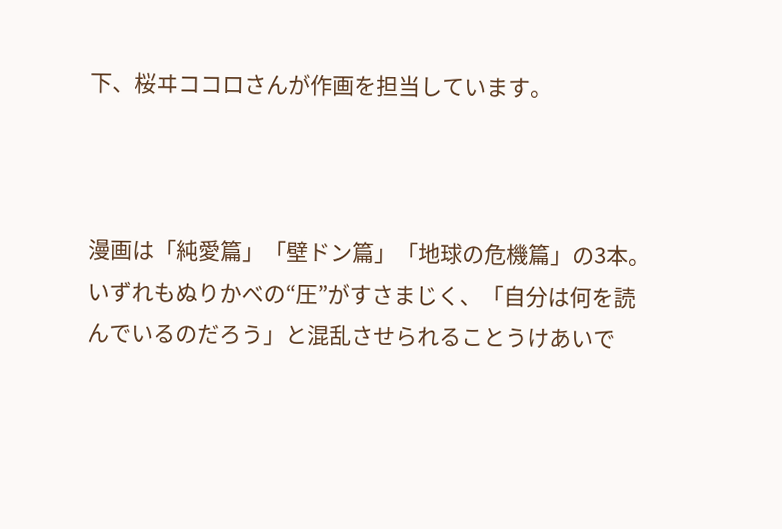下、桜ヰココロさんが作画を担当しています。



漫画は「純愛篇」「壁ドン篇」「地球の危機篇」の3本。いずれもぬりかべの“圧”がすさまじく、「自分は何を読んでいるのだろう」と混乱させられることうけあいで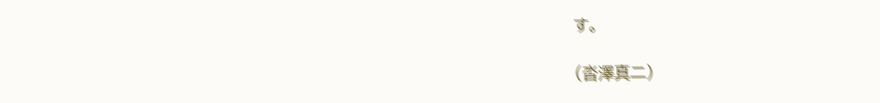す。

(沓澤真二)